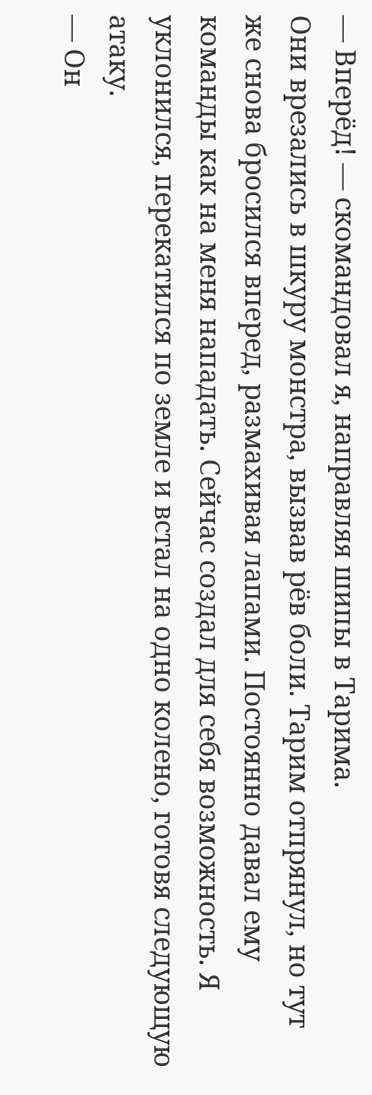— Вперёд! — скомандовал я, направляя шипы в Тарима.
Они врезались в шкуру монстра, вызвав рёв боли. Тарим отпрянул, но тут же снова бросился вперед, размахивая лапами. Постоянно давал ему команды как на меня нападать. Сейчас создал для себя возможность. Я уклонился, перекатился по земле и встал на одно колено, готовя следующую атаку.
— Он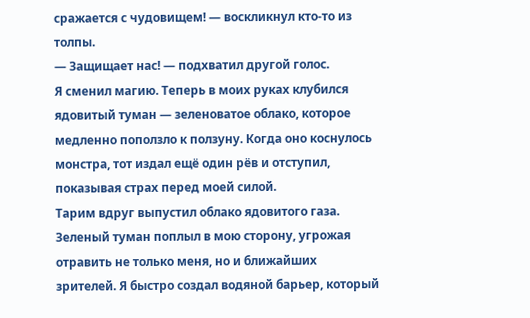сражается с чудовищем! — воскликнул кто-то из толпы.
— Защищает нас! — подхватил другой голос.
Я сменил магию. Теперь в моих руках клубился ядовитый туман — зеленоватое облако, которое медленно поползло к ползуну. Когда оно коснулось монстра, тот издал ещё один рёв и отступил, показывая страх перед моей силой.
Тарим вдруг выпустил облако ядовитого газа. Зеленый туман поплыл в мою сторону, угрожая отравить не только меня, но и ближайших зрителей. Я быстро создал водяной барьер, который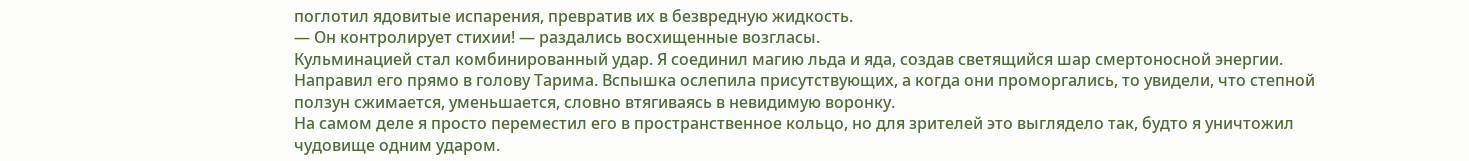поглотил ядовитые испарения, превратив их в безвредную жидкость.
— Он контролирует стихии! — раздались восхищенные возгласы.
Кульминацией стал комбинированный удар. Я соединил магию льда и яда, создав светящийся шар смертоносной энергии. Направил его прямо в голову Тарима. Вспышка ослепила присутствующих, а когда они проморгались, то увидели, что степной ползун сжимается, уменьшается, словно втягиваясь в невидимую воронку.
На самом деле я просто переместил его в пространственное кольцо, но для зрителей это выглядело так, будто я уничтожил чудовище одним ударом.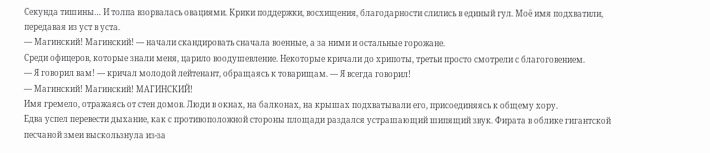Секунда тишины… И толпа взорвалась овациями. Крики поддержки, восхищения, благодарности слились в единый гул. Моё имя подхватили, передавая из уст в уста.
— Магинский! Магинский! — начали скандировать сначала военные, а за ними и остальные горожане.
Среди офицеров, которые знали меня, царило воодушевление. Некоторые кричали до хрипоты, третьи просто смотрели с благоговением.
— Я говорил вам! — кричал молодой лейтенант, обращаясь к товарищам. — Я всегда говорил!
— Магинский! Магинский! МАГИНСКИЙ!
Имя гремело, отражаясь от стен домов. Люди в окнах, на балконах, на крышах подхватывали его, присоединяясь к общему хору.
Едва успел перевести дыхание, как с противоположной стороны площади раздался устрашающий шипящий звук. Фирата в облике гигантской песчаной змеи выскользнула из-за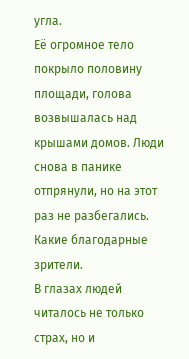угла.
Её огромное тело покрыло половину площади, голова возвышалась над крышами домов. Люди снова в панике отпрянули, но на этот раз не разбегались. Какие благодарные зрители.
В глазах людей читалось не только страх, но и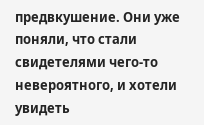предвкушение. Они уже поняли, что стали свидетелями чего-то невероятного, и хотели увидеть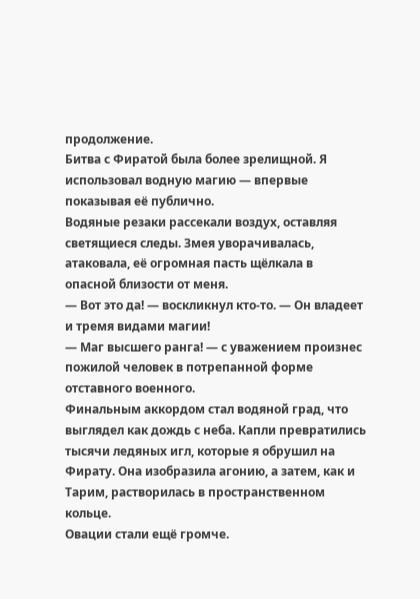продолжение.
Битва с Фиратой была более зрелищной. Я использовал водную магию — впервые показывая её публично.
Водяные резаки рассекали воздух, оставляя светящиеся следы. Змея уворачивалась, атаковала, её огромная пасть щёлкала в опасной близости от меня.
— Вот это да! — воскликнул кто-то. — Он владеет и тремя видами магии!
— Маг высшего ранга! — с уважением произнес пожилой человек в потрепанной форме отставного военного.
Финальным аккордом стал водяной град, что выглядел как дождь с неба. Капли превратились тысячи ледяных игл, которые я обрушил на Фирату. Она изобразила агонию, а затем, как и Тарим, растворилась в пространственном кольце.
Овации стали ещё громче.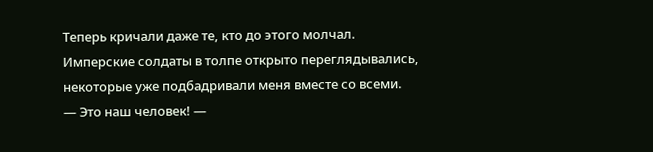Теперь кричали даже те, кто до этого молчал. Имперские солдаты в толпе открыто переглядывались, некоторые уже подбадривали меня вместе со всеми.
— Это наш человек! —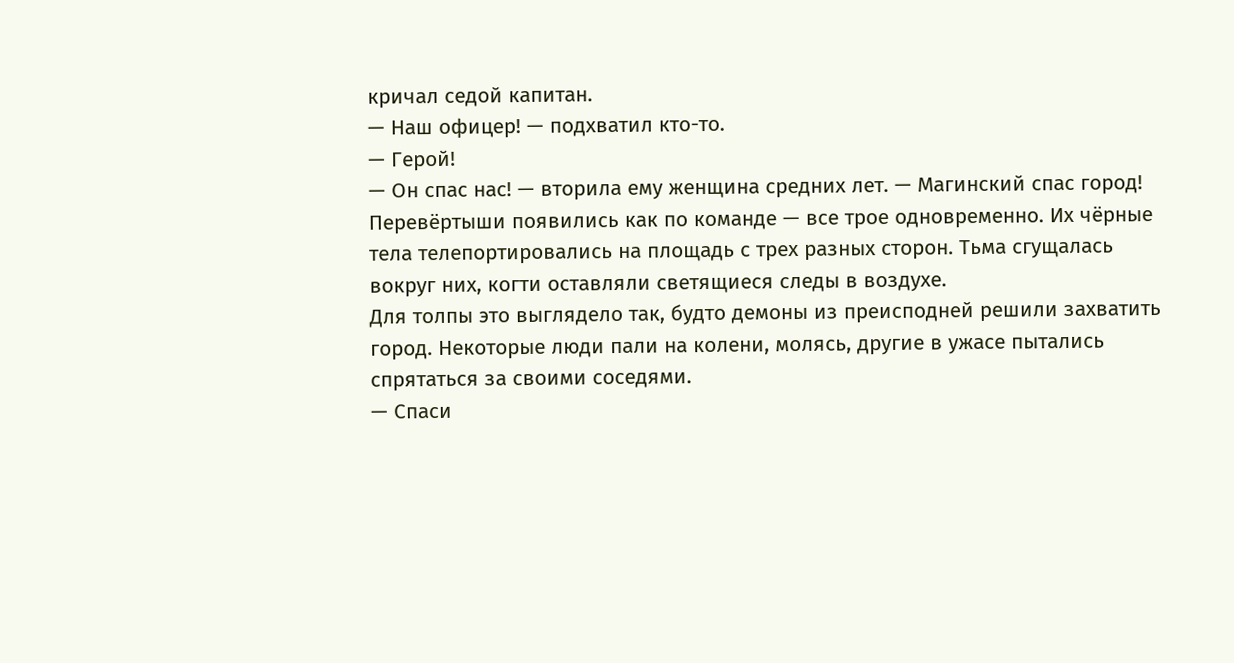кричал седой капитан.
— Наш офицер! — подхватил кто-то.
— Герой!
— Он спас нас! — вторила ему женщина средних лет. — Магинский спас город!
Перевёртыши появились как по команде — все трое одновременно. Их чёрные тела телепортировались на площадь с трех разных сторон. Тьма сгущалась вокруг них, когти оставляли светящиеся следы в воздухе.
Для толпы это выглядело так, будто демоны из преисподней решили захватить город. Некоторые люди пали на колени, молясь, другие в ужасе пытались спрятаться за своими соседями.
— Спаси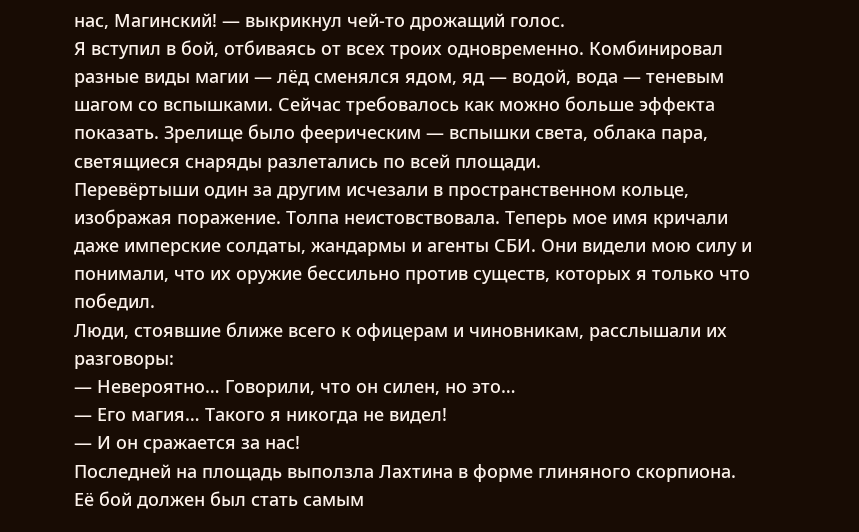нас, Магинский! — выкрикнул чей-то дрожащий голос.
Я вступил в бой, отбиваясь от всех троих одновременно. Комбинировал разные виды магии — лёд сменялся ядом, яд — водой, вода — теневым шагом со вспышками. Сейчас требовалось как можно больше эффекта показать. Зрелище было феерическим — вспышки света, облака пара, светящиеся снаряды разлетались по всей площади.
Перевёртыши один за другим исчезали в пространственном кольце, изображая поражение. Толпа неистовствовала. Теперь мое имя кричали даже имперские солдаты, жандармы и агенты СБИ. Они видели мою силу и понимали, что их оружие бессильно против существ, которых я только что победил.
Люди, стоявшие ближе всего к офицерам и чиновникам, расслышали их разговоры:
— Невероятно… Говорили, что он силен, но это…
— Его магия… Такого я никогда не видел!
— И он сражается за нас!
Последней на площадь выползла Лахтина в форме глиняного скорпиона. Её бой должен был стать самым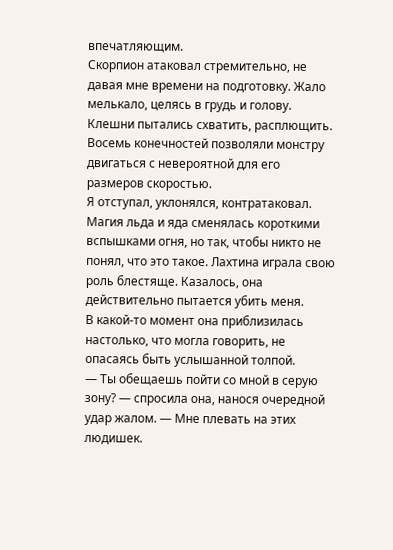впечатляющим.
Скорпион атаковал стремительно, не давая мне времени на подготовку. Жало мелькало, целясь в грудь и голову. Клешни пытались схватить, расплющить. Восемь конечностей позволяли монстру двигаться с невероятной для его размеров скоростью.
Я отступал, уклонялся, контратаковал. Магия льда и яда сменялась короткими вспышками огня, но так, чтобы никто не понял, что это такое. Лахтина играла свою роль блестяще. Казалось, она действительно пытается убить меня.
В какой-то момент она приблизилась настолько, что могла говорить, не опасаясь быть услышанной толпой.
— Ты обещаешь пойти со мной в серую зону? — спросила она, нанося очередной удар жалом. — Мне плевать на этих людишек.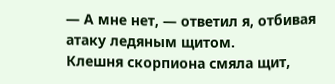— А мне нет, — ответил я, отбивая атаку ледяным щитом.
Клешня скорпиона смяла щит,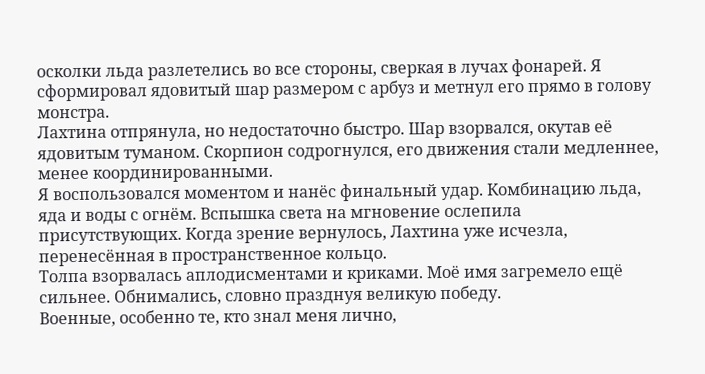осколки льда разлетелись во все стороны, сверкая в лучах фонарей. Я сформировал ядовитый шар размером с арбуз и метнул его прямо в голову монстра.
Лахтина отпрянула, но недостаточно быстро. Шар взорвался, окутав её ядовитым туманом. Скорпион содрогнулся, его движения стали медленнее, менее координированными.
Я воспользовался моментом и нанёс финальный удар. Комбинацию льда, яда и воды с огнём. Вспышка света на мгновение ослепила присутствующих. Когда зрение вернулось, Лахтина уже исчезла, перенесённая в пространственное кольцо.
Толпа взорвалась аплодисментами и криками. Моё имя загремело ещё сильнее. Обнимались, словно празднуя великую победу.
Военные, особенно те, кто знал меня лично,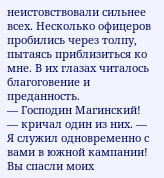неистовствовали сильнее всех. Несколько офицеров пробились через толпу, пытаясь приблизиться ко мне. В их глазах читалось благоговение и преданность.
— Господин Магинский! — кричал один из них. — Я служил одновременно с вами в южной кампании! Вы спасли моих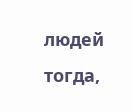людей тогда,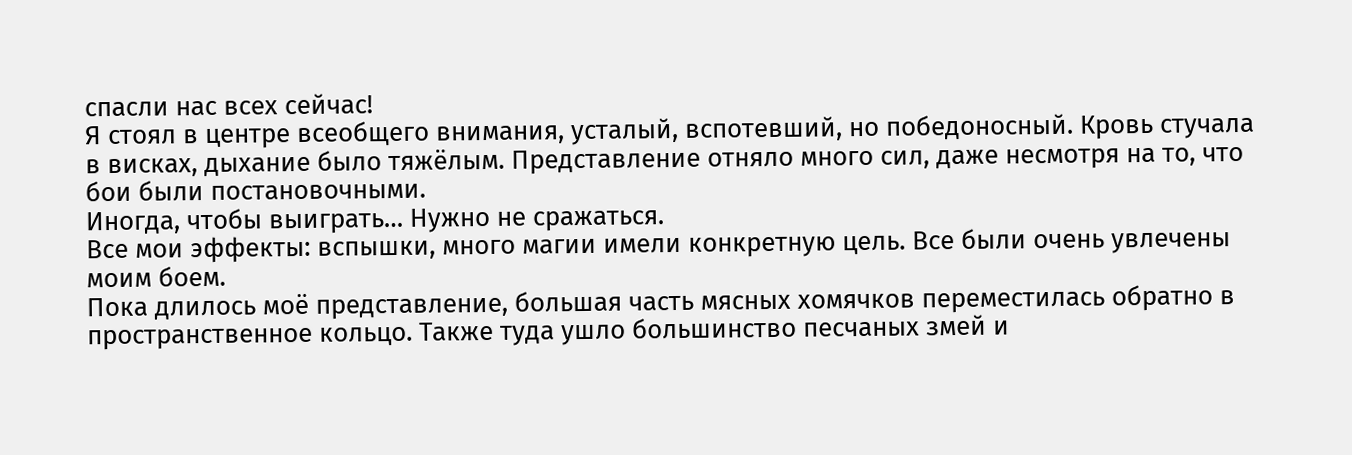спасли нас всех сейчас!
Я стоял в центре всеобщего внимания, усталый, вспотевший, но победоносный. Кровь стучала в висках, дыхание было тяжёлым. Представление отняло много сил, даже несмотря на то, что бои были постановочными.
Иногда, чтобы выиграть… Нужно не сражаться.
Все мои эффекты: вспышки, много магии имели конкретную цель. Все были очень увлечены моим боем.
Пока длилось моё представление, большая часть мясных хомячков переместилась обратно в пространственное кольцо. Также туда ушло большинство песчаных змей и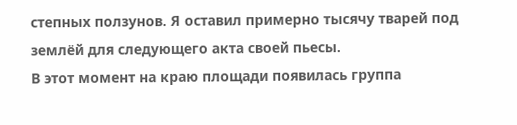степных ползунов. Я оставил примерно тысячу тварей под землёй для следующего акта своей пьесы.
В этот момент на краю площади появилась группа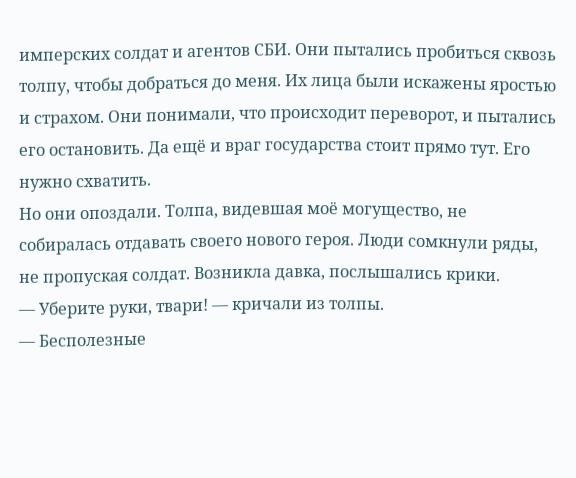имперских солдат и агентов СБИ. Они пытались пробиться сквозь толпу, чтобы добраться до меня. Их лица были искажены яростью и страхом. Они понимали, что происходит переворот, и пытались его остановить. Да ещё и враг государства стоит прямо тут. Его нужно схватить.
Но они опоздали. Толпа, видевшая моё могущество, не собиралась отдавать своего нового героя. Люди сомкнули ряды, не пропуская солдат. Возникла давка, послышались крики.
— Уберите руки, твари! — кричали из толпы.
— Бесполезные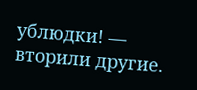ублюдки! — вторили другие.